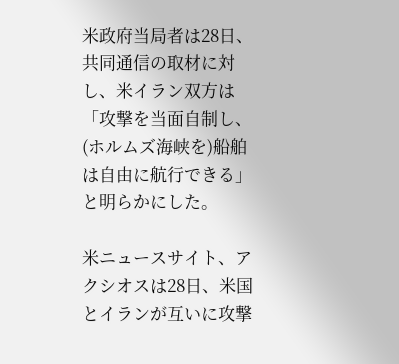米政府当局者は28日、共同通信の取材に対し、米イラン双方は「攻撃を当面自制し、(ホルムズ海峡を)船舶は自由に航行できる」と明らかにした。

米ニュースサイト、アクシオスは28日、米国とイランが互いに攻撃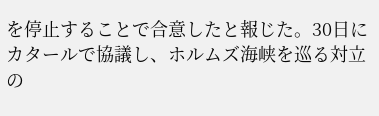を停止することで合意したと報じた。30日にカタールで協議し、ホルムズ海峡を巡る対立の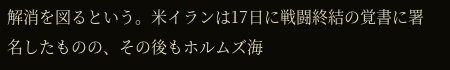解消を図るという。米イランは17日に戦闘終結の覚書に署名したものの、その後もホルムズ海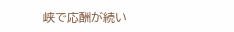峡で応酬が続い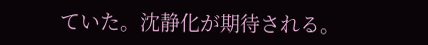ていた。沈静化が期待される。